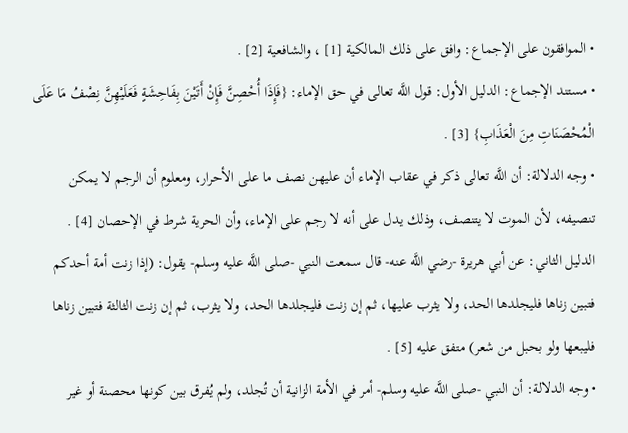• الموافقون على الإجماع: وافق على ذلك المالكية [1] ، والشافعية [2] .
• مستند الإجماع: الدليل الأول: قول اللَّه تعالى في حق الإماء: {فَإِذَا أُحْصِنَّ فَإِنْ أَتَيْنَ بِفَاحِشَةٍ فَعَلَيْهِنَّ نِصْفُ مَا عَلَى الْمُحْصَنَاتِ مِنَ الْعَذَابِ} [3] .
• وجه الدلالة: أن اللَّه تعالى ذكر في عقاب الإماء أن عليهن نصف ما على الأحرار، ومعلوم أن الرجم لا يمكن تنصيفه، لأن الموت لا يتنصف، وذلك يدل على أنه لا رجم على الإماء، وأن الحرية شرط في الإحصان [4] .
الدليل الثاني: عن أبي هريرة -رضي اللَّه عنه- قال سمعت النبي -صلى اللَّه عليه وسلم- يقول: (إذا زنت أمة أحدكم فتبين زناها فليجلدها الحد، ولا يثرب عليها، ثم إن زنت فليجلدها الحد، ولا يثرب، ثم إن زنت الثالثة فتبين زناها فليبعها ولو بحبل من شعر) متفق عليه [5] .
• وجه الدلالة: أن النبي -صلى اللَّه عليه وسلم- أمر في الأمة الزانية أن تُجلد، ولم يُفرق بين كونها محصنة أو غير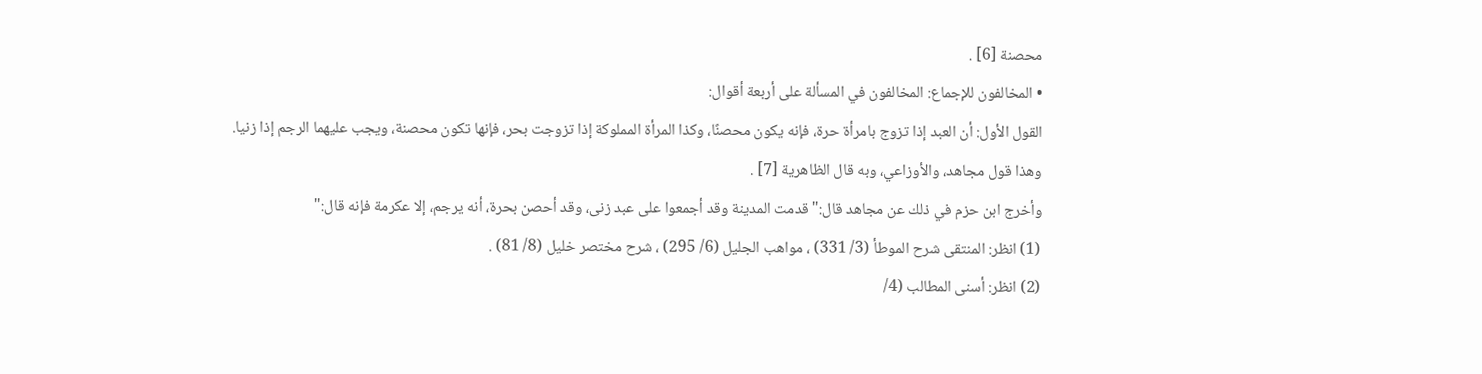محصنة [6] .
• المخالفون للإجماع: المخالفون في المسألة على أربعة أقوال:
القول الأول: أن العبد إذا تزوج بامرأة حرة، فإنه يكون محصنًا، وكذا المرأة المملوكة إذا تزوجت بحر، فإنها تكون محصنة، ويجب عليهما الرجم إذا زنيا.
وهذا قول مجاهد، والأوزاعي، وبه قال الظاهرية [7] .
وأخرج ابن حزم في ذلك عن مجاهد قال:"قدمت المدينة وقد أجمعوا على عبد زنى، وقد أحصن بحرة، أنه يرجم، إلا عكرمة فإنه قال:"
(1) انظر: المنتقى شرح الموطأ (3/ 331) ، مواهب الجليل (6/ 295) ، شرح مختصر خليل (8/ 81) .
(2) انظر: أسنى المطالب (4/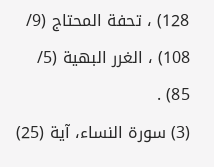128) ، تحفة المحتاج (9/ 108) ، الغرر البهية (5/ 85) .
(3) سورة النساء، آية (25)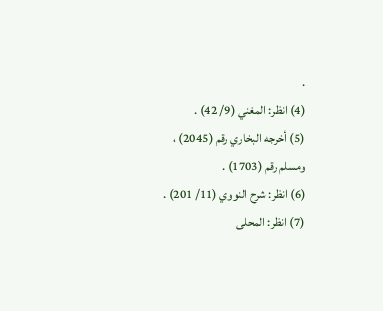.
(4) انظر: المغني (9/ 42) .
(5) أخرجه البخاري رقم (2045) ، ومسلم رقم (1703) .
(6) انظر: شرح النووي (11/ 201) .
(7) انظر: المحلى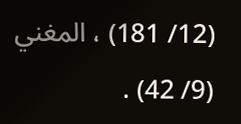(12/ 181) ، المغني (9/ 42) .